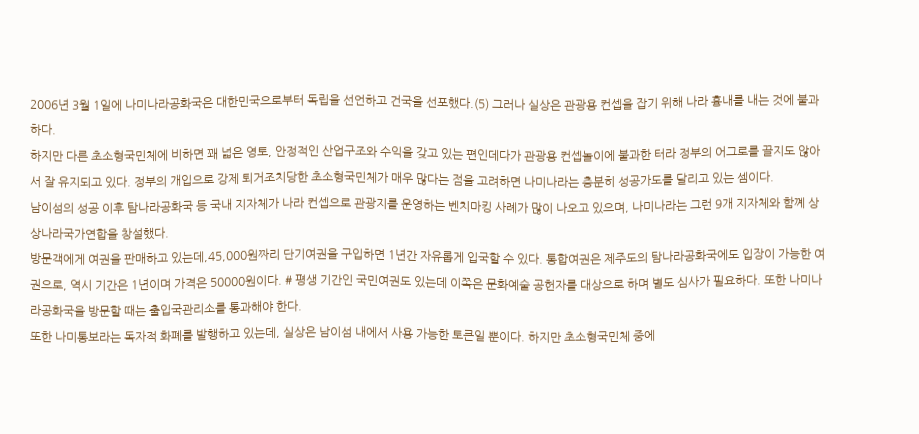2006년 3월 1일에 나미나라공화국은 대한민국으로부터 독립을 선언하고 건국을 선포했다.(5) 그러나 실상은 관광용 컨셉을 잡기 위해 나라 흉내를 내는 것에 불과하다.
하지만 다른 초소형국민체에 비하면 꽤 넓은 영토, 안정적인 산업구조와 수익을 갖고 있는 편인데다가 관광용 컨셉놀이에 불과한 터라 정부의 어그로를 끌지도 않아서 잘 유지되고 있다. 정부의 개입으로 강제 퇴거조치당한 초소형국민체가 매우 많다는 점을 고려하면 나미나라는 충분히 성공가도를 달리고 있는 셈이다.
남이섬의 성공 이후 탐나라공화국 등 국내 지자체가 나라 컨셉으로 관광지를 운영하는 벤치마킹 사례가 많이 나오고 있으며, 나미나라는 그런 9개 지자체와 함꼐 상상나라국가연합을 창설했다.
방문객에게 여권을 판매하고 있는데,45,000원짜리 단기여권을 구입하면 1년간 자유롭게 입국할 수 있다. 통합여권은 제주도의 탐나라공화국에도 입장이 가능한 여권으로, 역시 기간은 1년이며 가격은 50000원이다. # 평생 기간인 국민여권도 있는데 이쪽은 문화예술 공헌자를 대상으로 하며 별도 심사가 필요하다. 또한 나미나라공화국을 방문할 때는 출입국관리소를 통과해야 한다.
또한 나미통보라는 독자적 화폐를 발행하고 있는데, 실상은 남이섬 내에서 사용 가능한 토큰일 뿐이다. 하지만 초소형국민체 중에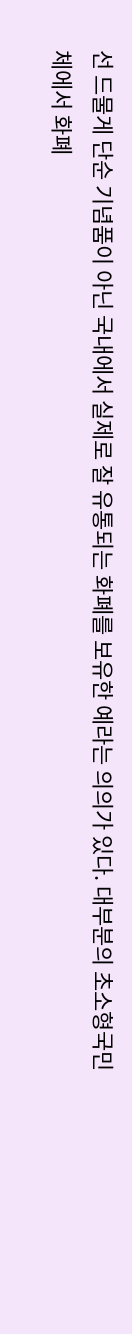선 드물게 단순 기념품이 아닌 국내에서 실제로 잘 유통되는 화폐를 보유한 예라는 의의가 있다. 대부분의 초소형국민체에서 화폐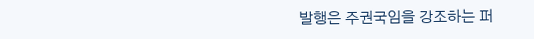발행은 주권국임을 강조하는 퍼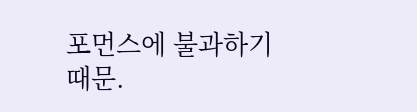포먼스에 불과하기 때문.